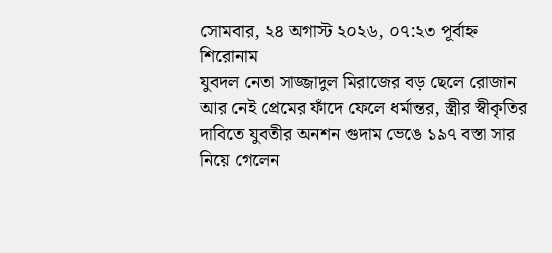সোমবার, ২৪ অগাস্ট ২০২৬, ০৭:২৩ পূর্বাহ্ন
শিরোনাম
যুবদল নেতা সাজ্জাদুল মিরাজের বড় ছেলে রোজান আর নেই প্রেমের ফাঁদে ফেলে ধর্মান্তর, স্ত্রীর স্বীকৃতির দাবিতে যুবতীর অনশন গুদাম ভেঙে ১৯৭ বস্তা সার নিয়ে গেলেন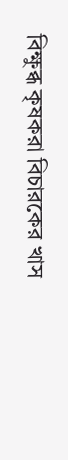বিক্ষুব্ধ কৃষকরা বিচারকের খাস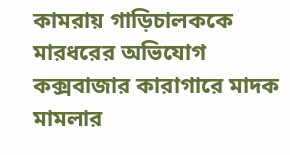কামরায় গাড়িচালককে মারধরের অভিযোগ কক্সবাজার কারাগারে মাদক মামলার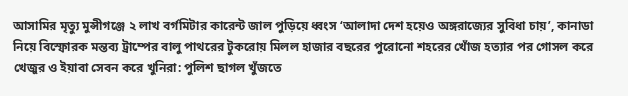আসামির মৃত্যু মুন্সীগঞ্জে ২ লাখ বর্গমিটার কারেন্ট জাল পুড়িয়ে ধ্বংস ‘আলাদা দেশ হয়েও অঙ্গরাজ্যের সুবিধা চায়’, কানাডা নিয়ে বিস্ফোরক মন্তব্য ট্রাম্পের বালু পাথরের টুকরোয় মিলল হাজার বছরের পুরোনো শহরের খোঁজ হত্যার পর গোসল করে খেজুর ও ইয়াবা সেবন করে খুনিরা: পুলিশ ছাগল খুঁজতে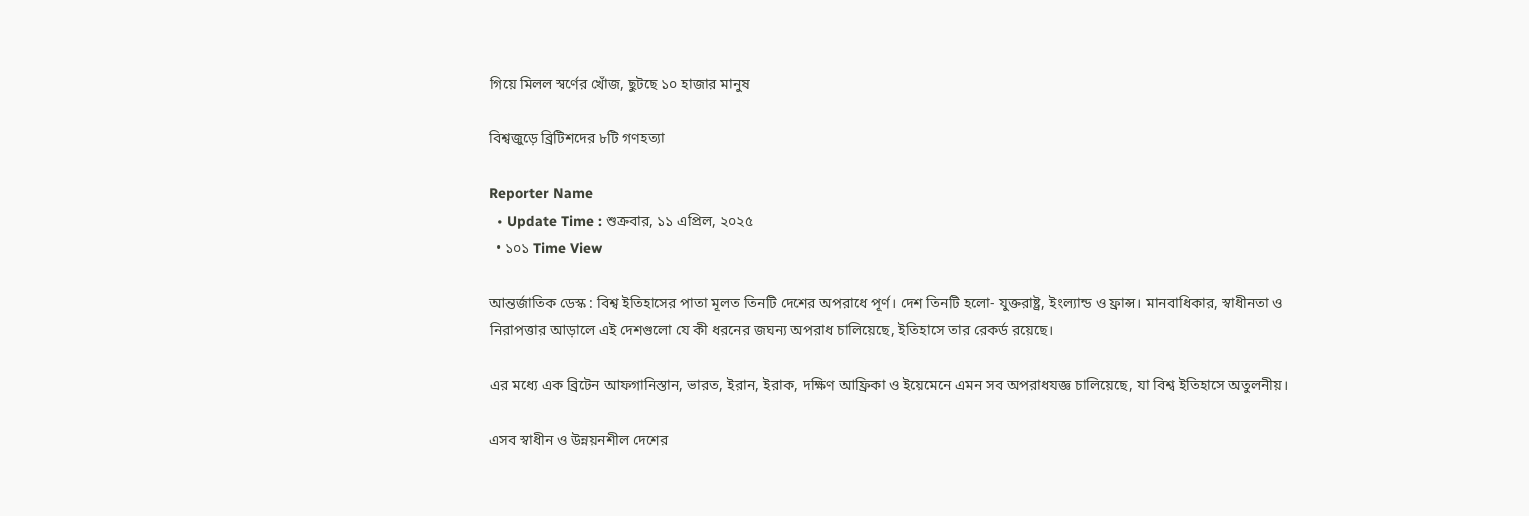গিয়ে মিলল স্বর্ণের খোঁজ, ছুটছে ১০ হাজার মানুষ

বিশ্বজুড়ে ব্রিটিশদের ৮টি গণহত্যা

Reporter Name
  • Update Time : শুক্রবার, ১১ এপ্রিল, ২০২৫
  • ১০১ Time View

আন্তর্জাতিক ডেস্ক : বিশ্ব ইতিহাসের পাতা মূলত তিনটি দেশের অপরাধে পূর্ণ। দেশ তিনটি হলো- যুক্তরাষ্ট্র, ইংল্যান্ড ও ফ্রান্স। মানবাধিকার, স্বাধীনতা ও নিরাপত্তার আড়ালে এই দেশগুলো যে কী ধরনের জঘন্য অপরাধ চালিয়েছে, ইতিহাসে তার রেকর্ড রয়েছে।

এর মধ্যে এক ব্রিটেন আফগানিস্তান, ভারত, ইরান, ইরাক, দক্ষিণ আফ্রিকা ও ইয়েমেনে এমন সব অপরাধযজ্ঞ চালিয়েছে, যা বিশ্ব ইতিহাসে অতুলনীয়।

এসব স্বাধীন ও উন্নয়নশীল দেশের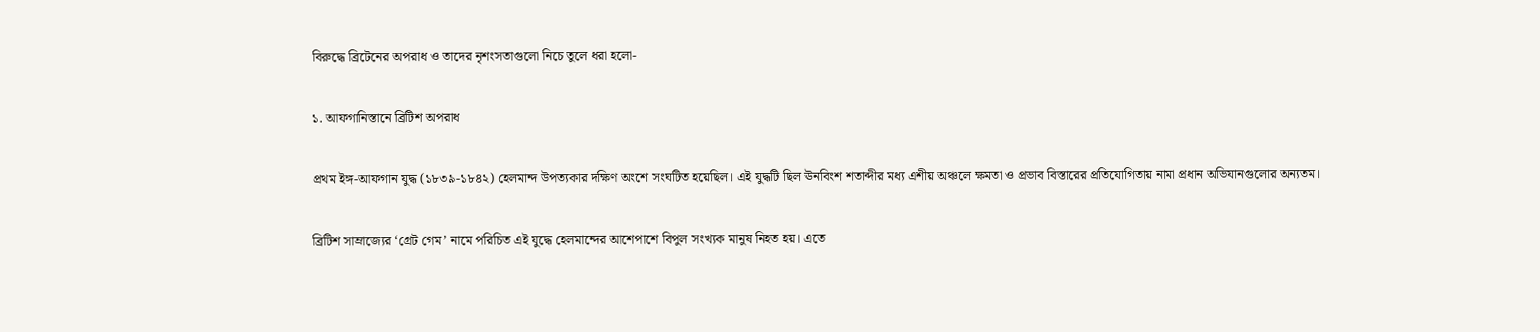বিরুদ্ধে ব্রিটেনের অপরাধ ও তাদের নৃশংসতাগুলো নিচে তুলে ধরা হলো-

১. আফগানিস্তানে ব্রিটিশ অপরাধ

প্রথম ইঙ্গ-আফগান যুদ্ধ (১৮৩৯-১৮৪২) হেলমান্দ উপত্যকার দক্ষিণ অংশে সংঘটিত হয়েছিল। এই যুদ্ধটি ছিল ঊনবিংশ শতাব্দীর মধ্য এশীয় অঞ্চলে ক্ষমতা ও প্রভাব বিস্তারের প্রতিযোগিতায় নামা প্রধান অভিযানগুলোর অন্যতম।

ব্রিটিশ সাম্রাজ্যের ‘গ্রেট গেম’ নামে পরিচিত এই যুদ্ধে হেলমান্দের আশেপাশে বিপুল সংখ্যক মানুষ নিহত হয়। এতে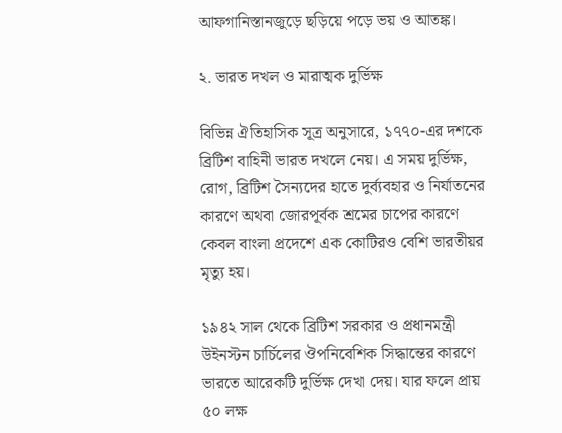আফগানিস্তানজুড়ে ছড়িয়ে পড়ে ভয় ও আতঙ্ক।

২. ভারত দখল ও মারাত্মক দুর্ভিক্ষ

বিভিন্ন ঐতিহাসিক সূত্র অনুসারে, ১৭৭০-এর দশকে ব্রিটিশ বাহিনী ভারত দখলে নেয়। এ সময় দুর্ভিক্ষ, রোগ, ব্রিটিশ সৈন্যদের হাতে দুর্ব্যবহার ও নির্যাতনের কারণে অথবা জোরপূর্বক শ্রমের চাপের কারণে কেবল বাংলা প্রদেশে এক কোটিরও বেশি ভারতীয়র মৃত্যু হয়।

১৯৪২ সাল থেকে ব্রিটিশ সরকার ও প্রধানমন্ত্রী উইনস্টন চার্চিলের ঔপনিবেশিক সিদ্ধান্তের কারণে ভারতে আরেকটি দুর্ভিক্ষ দেখা দেয়। যার ফলে প্রায় ৫০ লক্ষ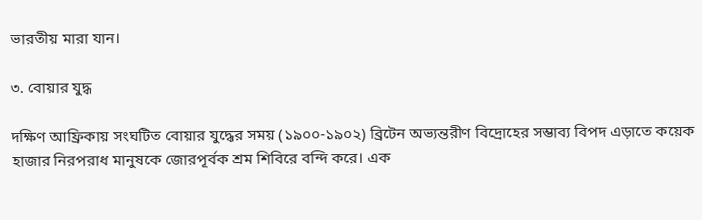ভারতীয় মারা যান।

৩. বোয়ার যুদ্ধ

দক্ষিণ আফ্রিকায় সংঘটিত বোয়ার যুদ্ধের সময় (১৯০০-১৯০২) ব্রিটেন অভ্যন্তরীণ বিদ্রোহের সম্ভাব্য বিপদ এড়াতে কয়েক হাজার নিরপরাধ মানুষকে জোরপূর্বক শ্রম শিবিরে বন্দি করে। এক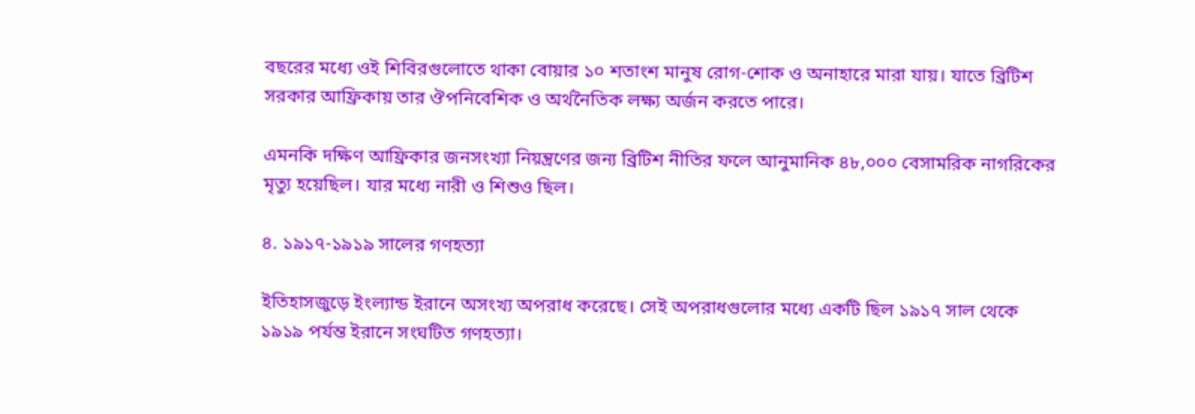বছরের মধ্যে ওই শিবিরগুলোতে থাকা বোয়ার ১০ শতাংশ মানুষ রোগ-শোক ও অনাহারে মারা যায়। যাতে ব্রিটিশ সরকার আফ্রিকায় তার ঔপনিবেশিক ও অর্থনৈতিক লক্ষ্য অর্জন করতে পারে।

এমনকি দক্ষিণ আফ্রিকার জনসংখ্যা নিয়ন্ত্রণের জন্য ব্রিটিশ নীতির ফলে আনুমানিক ৪৮,০০০ বেসামরিক নাগরিকের মৃত্যু হয়েছিল। যার মধ্যে নারী ও শিশুও ছিল।

৪. ১৯১৭-১৯১৯ সালের গণহত্যা

ইতিহাসজুড়ে ইংল্যান্ড ইরানে অসংখ্য অপরাধ করেছে। সেই অপরাধগুলোর মধ্যে একটি ছিল ১৯১৭ সাল থেকে ১৯১৯ পর্যন্ত ইরানে সংঘটিত গণহত্যা।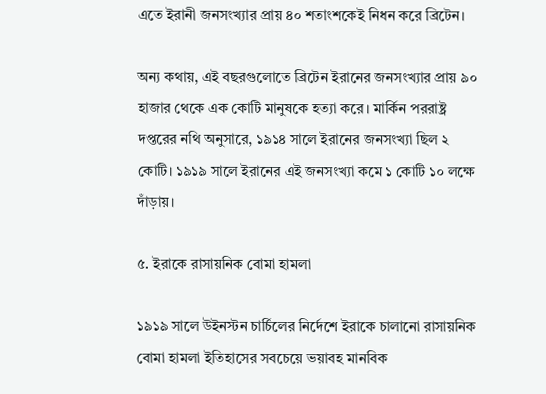এতে ইরানী জনসংখ্যার প্রায় ৪০ শতাংশকেই নিধন করে ব্রিটেন।

অন্য কথায়, এই বছরগুলোতে ব্রিটেন ইরানের জনসংখ্যার প্রায় ৯০ হাজার থেকে এক কোটি মানুষকে হত্যা করে। মার্কিন পররাষ্ট্র দপ্তরের নথি অনুসারে, ১৯১৪ সালে ইরানের জনসংখ্যা ছিল ২ কোটি। ১৯১৯ সালে ইরানের এই জনসংখ্যা কমে ১ কোটি ১০ লক্ষে দাঁড়ায়।

৫. ইরাকে রাসায়নিক বোমা হামলা

১৯১৯ সালে উইনস্টন চার্চিলের নির্দেশে ইরাকে চালানো রাসায়নিক বোমা হামলা ইতিহাসের সবচেয়ে ভয়াবহ মানবিক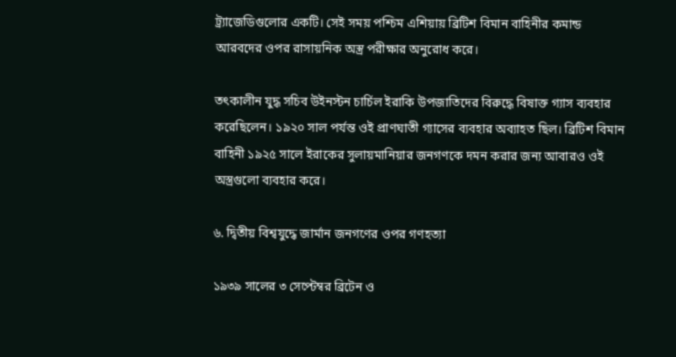ট্র্যাজেডিগুলোর একটি। সেই সময় পশ্চিম এশিয়ায় ব্রিটিশ বিমান বাহিনীর কমান্ড আরবদের ওপর রাসায়নিক অস্ত্র পরীক্ষার অনুরোধ করে।

তৎকালীন যুদ্ধ সচিব উইনস্টন চার্চিল ইরাকি উপজাতিদের বিরুদ্ধে বিষাক্ত গ্যাস ব্যবহার করেছিলেন। ১৯২০ সাল পর্যন্ত ওই প্রাণঘাতী গ্যাসের ব্যবহার অব্যাহত ছিল। ব্রিটিশ বিমান বাহিনী ১৯২৫ সালে ইরাকের সুলায়মানিয়ার জনগণকে দমন করার জন্য আবারও ওই অস্ত্রগুলো ব্যবহার করে।

৬. দ্বিতীয় বিশ্বযুদ্ধে জার্মান জনগণের ওপর গণহত্যা

১৯৩৯ সালের ৩ সেপ্টেম্বর ব্রিটেন ও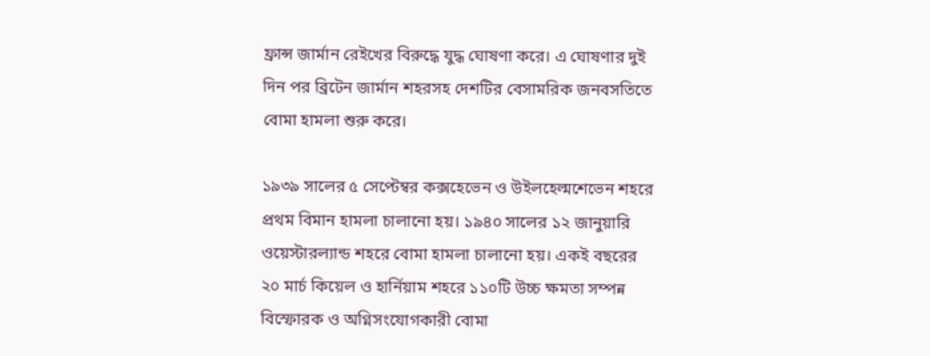ফ্রান্স জার্মান রেইখের বিরুদ্ধে যুদ্ধ ঘোষণা করে। এ ঘোষণার দুই দিন পর ব্রিটেন জার্মান শহরসহ দেশটির বেসামরিক জনবসতিতে বোমা হামলা শুরু করে।

১৯৩৯ সালের ৫ সেপ্টেম্বর কক্সহেভেন ও উইলহেল্মশেভেন শহরে প্রথম বিমান হামলা চালানো হয়। ১৯৪০ সালের ১২ জানুয়ারি ওয়েস্টারল্যান্ড শহরে বোমা হামলা চালানো হয়। একই বছরের ২০ মার্চ কিয়েল ও হার্নিয়াম শহরে ১১০টি উচ্চ ক্ষমতা সম্পন্ন বিস্ফোরক ও অগ্নিসংযোগকারী বোমা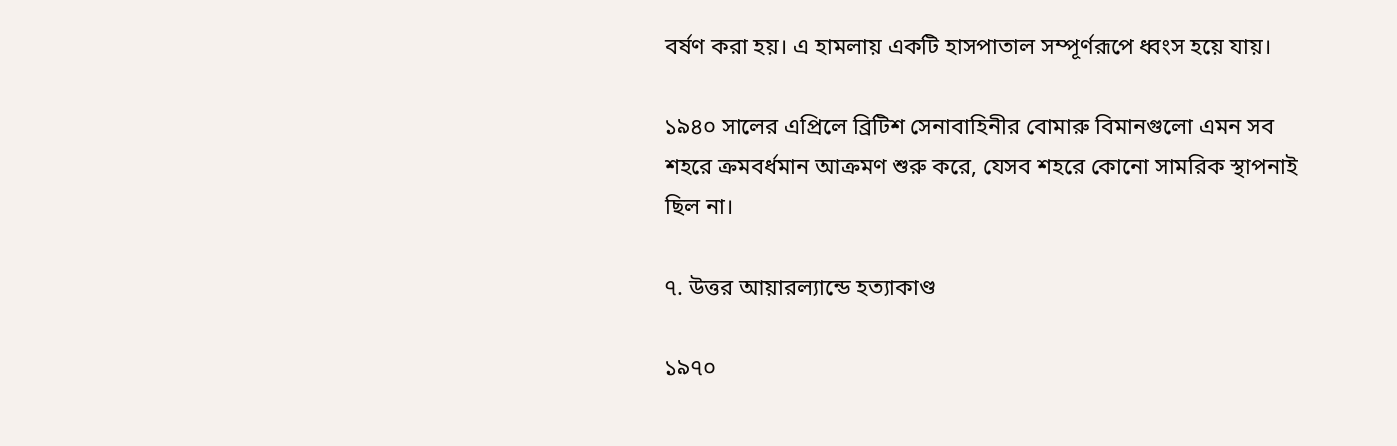বর্ষণ করা হয়। এ হামলায় একটি হাসপাতাল সম্পূর্ণরূপে ধ্বংস হয়ে যায়।

১৯৪০ সালের এপ্রিলে ব্রিটিশ সেনাবাহিনীর বোমারু বিমানগুলো এমন সব শহরে ক্রমবর্ধমান আক্রমণ শুরু করে, যেসব শহরে কোনো সামরিক স্থাপনাই ছিল না।

৭. উত্তর আয়ারল্যান্ডে হত্যাকাণ্ড

১৯৭০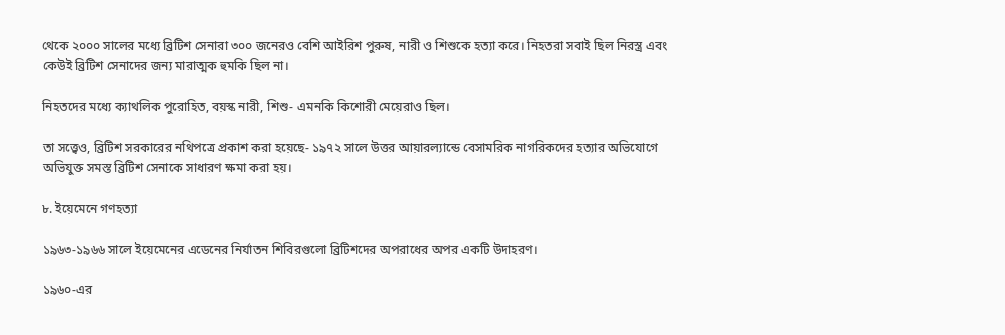থেকে ২০০০ সালের মধ্যে ব্রিটিশ সেনারা ৩০০ জনেরও বেশি আইরিশ পুরুষ, নারী ও শিশুকে হত্যা করে। নিহতরা সবাই ছিল নিরস্ত্র এবং কেউই ব্রিটিশ সেনাদের জন্য মারাত্মক হুমকি ছিল না।

নিহতদের মধ্যে ক্যাথলিক পুরোহিত, বয়স্ক নারী, শিশু- এমনকি কিশোরী মেয়েরাও ছিল।

তা সত্ত্বেও, ব্রিটিশ সরকারের নথিপত্রে প্রকাশ করা হয়েছে- ১৯৭২ সালে উত্তর আয়ারল্যান্ডে বেসামরিক নাগরিকদের হত্যার অভিযোগে অভিযুক্ত সমস্ত ব্রিটিশ সেনাকে সাধারণ ক্ষমা করা হয়।

৮. ইয়েমেনে গণহত্যা

১৯৬৩-১৯৬৬ সালে ইয়েমেনের এডেনের নির্যাতন শিবিরগুলো ব্রিটিশদের অপরাধের অপর একটি উদাহরণ।

১৯৬০-এর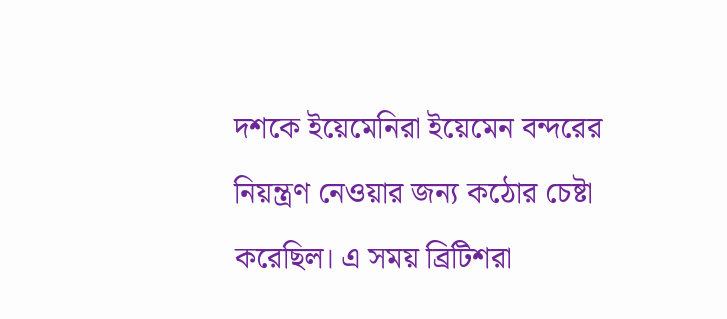দশকে ইয়েমেনিরা ইয়েমেন বন্দরের নিয়ন্ত্রণ নেওয়ার জন্য কঠোর চেষ্টা করেছিল। এ সময় ব্রিটিশরা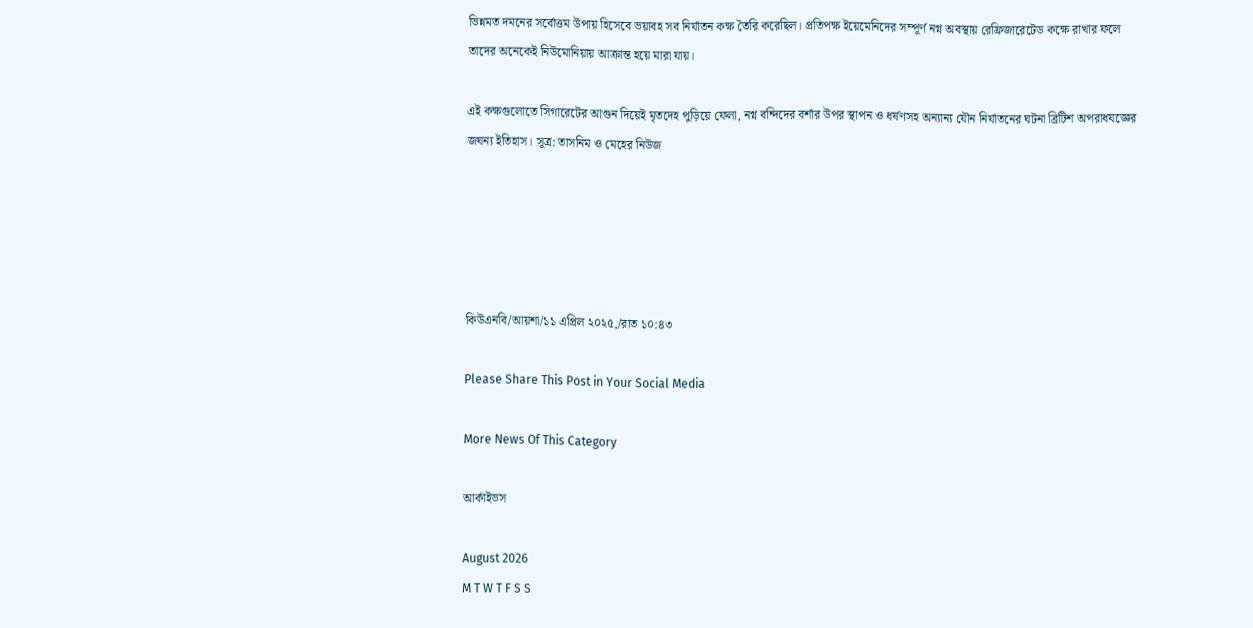ভিন্নমত দমনের সর্বোত্তম উপায় হিসেবে ভয়াবহ সব নির্যাতন কক্ষ তৈরি করেছিল। প্রতিপক্ষ ইয়েমেনিদের সম্পূর্ণ নগ্ন অবস্থায় রেফ্রিজারেটেড কক্ষে রাখার ফলে তাদের অনেকেই নিউমোনিয়ায় আক্রান্ত হয়ে মারা যায়।

এই কক্ষগুলোতে সিগারেটের আগুন দিয়েই মৃতদেহ পুড়িয়ে ফেলা, নগ্ন বন্দিদের বর্শার উপর স্থাপন ও ধর্ষণসহ অন্যান্য যৌন নির্যাতনের ঘটনা ব্রিটিশ অপরাধযজ্ঞের জঘন্য ইতিহাস। সূত্র: তাসনিম ও মেহের নিউজ





কিউএনবি/আয়শা/১১ এপ্রিল ২০২৫,/রাত ১০:৪৩

Please Share This Post in Your Social Media

More News Of This Category

আর্কাইভস

August 2026
M T W T F S S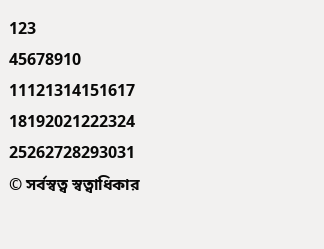123
45678910
11121314151617
18192021222324
25262728293031
© সর্বস্বত্ব স্বত্বাধিকার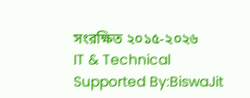সংরক্ষিত ২০১৫-২০২৬
IT & Technical Supported By:BiswaJit